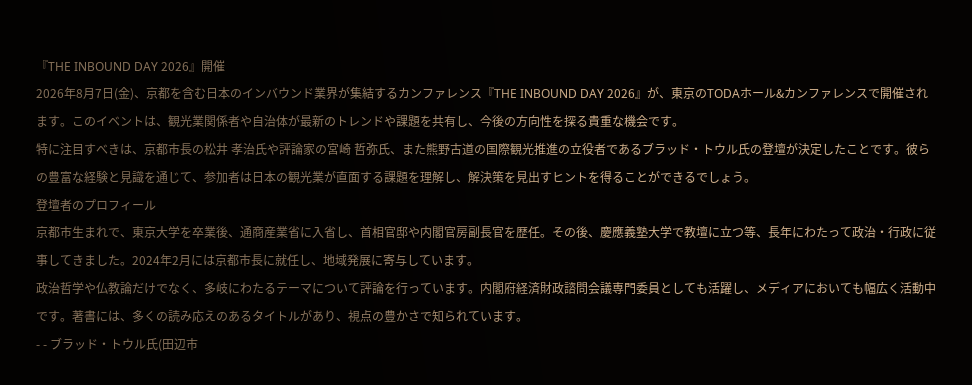『THE INBOUND DAY 2026』開催
2026年8月7日(金)、京都を含む日本のインバウンド業界が集結するカンファレンス『THE INBOUND DAY 2026』が、東京のTODAホール&カンファレンスで開催されます。このイベントは、観光業関係者や自治体が最新のトレンドや課題を共有し、今後の方向性を探る貴重な機会です。
特に注目すべきは、京都市長の松井 孝治氏や評論家の宮崎 哲弥氏、また熊野古道の国際観光推進の立役者であるブラッド・トウル氏の登壇が決定したことです。彼らの豊富な経験と見識を通じて、参加者は日本の観光業が直面する課題を理解し、解決策を見出すヒントを得ることができるでしょう。
登壇者のプロフィール
京都市生まれで、東京大学を卒業後、通商産業省に入省し、首相官邸や内閣官房副長官を歴任。その後、慶應義塾大学で教壇に立つ等、長年にわたって政治・行政に従事してきました。2024年2月には京都市長に就任し、地域発展に寄与しています。
政治哲学や仏教論だけでなく、多岐にわたるテーマについて評論を行っています。内閣府経済財政諮問会議専門委員としても活躍し、メディアにおいても幅広く活動中です。著書には、多くの読み応えのあるタイトルがあり、視点の豊かさで知られています。
- - ブラッド・トウル氏(田辺市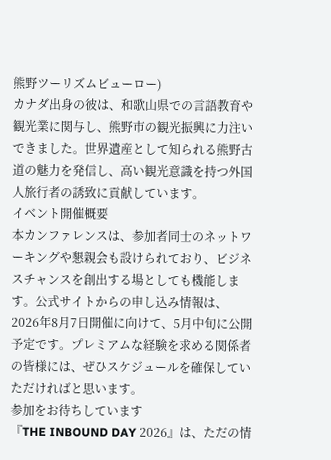熊野ツーリズムビューロー)
カナダ出身の彼は、和歌山県での言語教育や観光業に関与し、熊野市の観光振興に力注いできました。世界遺産として知られる熊野古道の魅力を発信し、高い観光意識を持つ外国人旅行者の誘致に貢献しています。
イベント開催概要
本カンファレンスは、参加者同士のネットワーキングや懇親会も設けられており、ビジネスチャンスを創出する場としても機能します。公式サイトからの申し込み情報は、2026年8月7日開催に向けて、5月中旬に公開予定です。プレミアムな経験を求める関係者の皆様には、ぜひスケジュールを確保していただければと思います。
参加をお待ちしています
『THE INBOUND DAY 2026』は、ただの情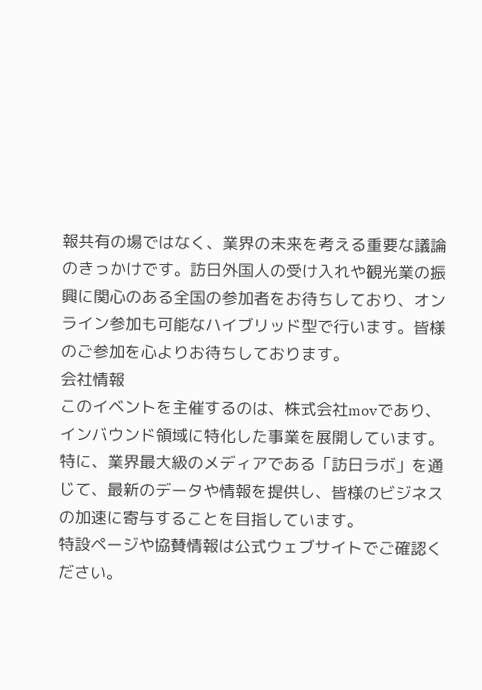報共有の場ではなく、業界の未来を考える重要な議論のきっかけです。訪日外国人の受け入れや観光業の振興に関心のある全国の参加者をお待ちしており、オンライン参加も可能なハイブリッド型で行います。皆様のご参加を心よりお待ちしております。
会社情報
このイベントを主催するのは、株式会社movであり、インバウンド領域に特化した事業を展開しています。特に、業界最大級のメディアである「訪日ラボ」を通じて、最新のデータや情報を提供し、皆様のビジネスの加速に寄与することを目指しています。
特設ページや協賛情報は公式ウェブサイトでご確認ください。